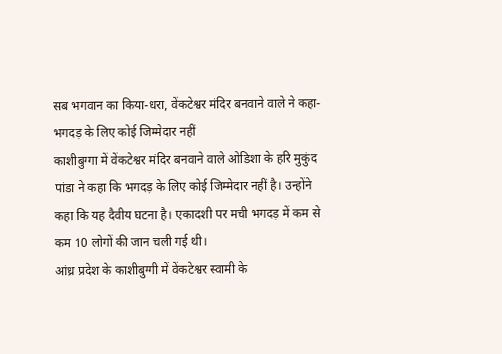सब भगवान का किया-धरा, वेंकटेश्वर मंदिर बनवाने वाले ने कहा- भगदड़ के लिए कोई जिम्मेदार नहीं
काशीबुग्गा में वेंकटेश्वर मंदिर बनवाने वाले ओडिशा के हरि मुकुंद पांडा ने कहा कि भगदड़ के लिए कोई जिम्मेदार नहीं है। उन्होंने कहा कि यह दैवीय घटना है। एकादशी पर मची भगदड़ में कम से कम 10 लोगों की जान चली गई थी।
आंध्र प्रदेश के काशीबुग्गी में वेंकटेश्वर स्वामी के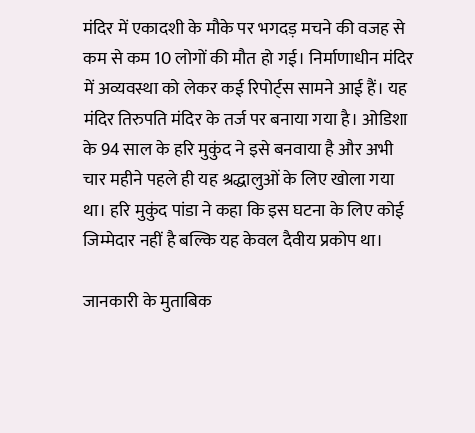मंदिर में एकादशी के मौके पर भगदड़ मचने की वजह से कम से कम 10 लोगों की मौत हो गई। निर्माणाधीन मंदिर में अव्यवस्था को लेकर कई रिपोर्ट्स सामने आई हैं। यह मंदिर तिरुपति मंदिर के तर्ज पर बनाया गया है। ओडिशा के 94 साल के हरि मुकुंद ने इसे बनवाया है और अभी चार महीने पहले ही यह श्रद्धालुओं के लिए खोला गया था। हरि मुकुंद पांडा ने कहा कि इस घटना के लिए कोई जिम्मेदार नहीं है बल्कि यह केवल दैवीय प्रकोप था।

जानकारी के मुताबिक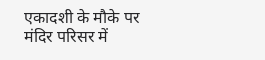एकादशी के मौके पर मंदिर परिसर में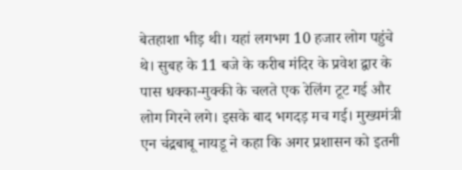बेतहाशा भीड़ थी। यहां लगभग 10 हजार लोग पहुंचे थे। सुबह के 11 बजे के करीब मंदिर के प्रवेश द्वार के पास धक्का-मुक्की के चलते एक रेलिंग टूट गई और लोग गिरने लगे। इसके बाद भगदड़ मच गई। मुख्यमंत्री एन चंद्रबाबू नायडू ने कहा कि अगर प्रशासन को इतनी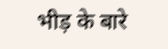भीड़ के बारे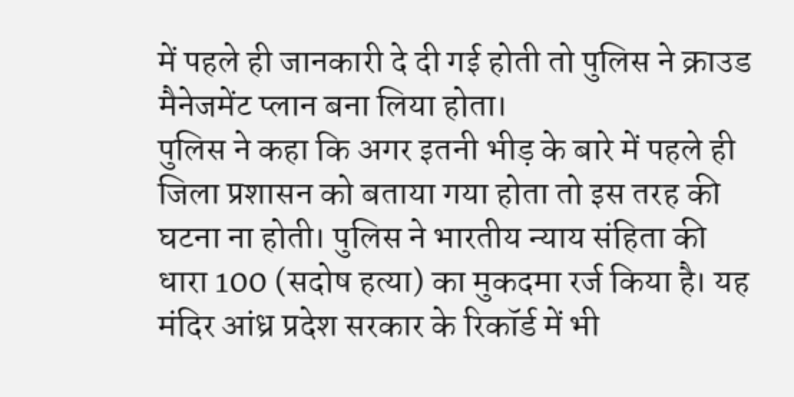में पहले ही जानकारी दे दी गई होती तो पुलिस ने क्राउड मैनेजमेंट प्लान बना लिया होता।
पुलिस ने कहा कि अगर इतनी भीड़ के बारे में पहले ही जिला प्रशासन को बताया गया होता तो इस तरह की घटना ना होती। पुलिस ने भारतीय न्याय संहिता की धारा 100 (सदोष हत्या) का मुकदमा रर्ज किया है। यह मंदिर आंध्र प्रदेश सरकार के रिकॉर्ड में भी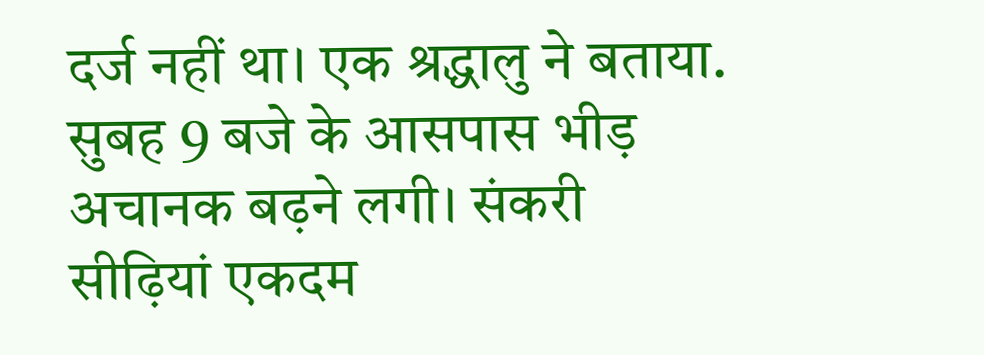दर्ज नहीं था। एक श्रद्धालु ने बताया. सुबह 9 बजे के आसपास भीड़ अचानक बढ़ने लगी। संकरी सीढ़ियां एकदम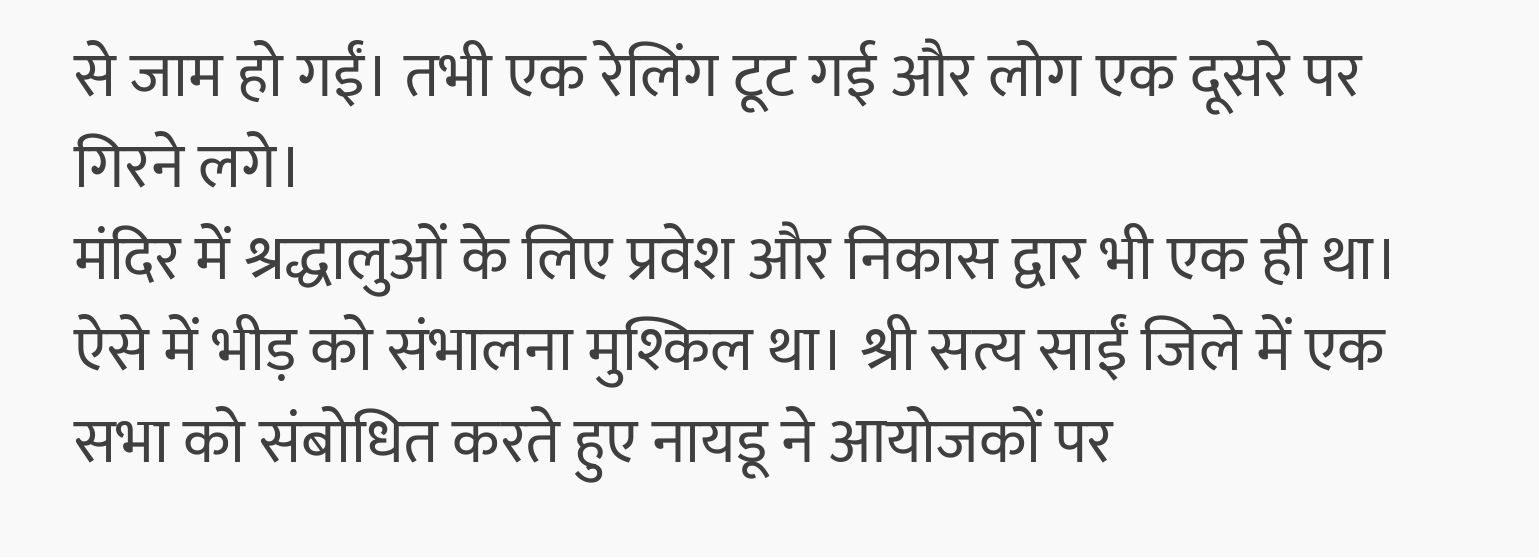से जाम हो गईं। तभी एक रेलिंग टूट गई और लोग एक दूसरे पर गिरने लगे।
मंदिर में श्रद्धालुओं के लिए प्रवेश और निकास द्वार भी एक ही था। ऐसे में भीड़ को संभालना मुश्किल था। श्री सत्य साईं जिले में एक सभा को संबोधित करते हुए नायडू ने आयोजकों पर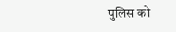पुलिस को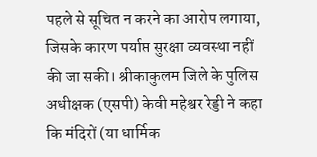पहले से सूचित न करने का आरोप लगाया, जिसके कारण पर्याप्त सुरक्षा व्यवस्था नहीं की जा सकी। श्रीकाकुलम जिले के पुलिस अधीक्षक (एसपी) केवी महेश्वर रेड्डी ने कहा कि मंदिरों (या धार्मिक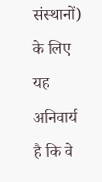संस्थानों) के लिए यह अनिवार्य है कि वे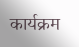कार्यक्रम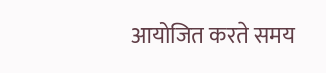आयोजित करते समय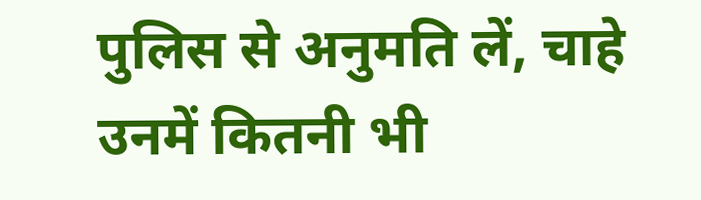पुलिस से अनुमति लें, चाहे उनमें कितनी भी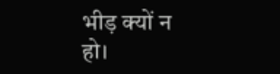भीड़ क्यों न हो।